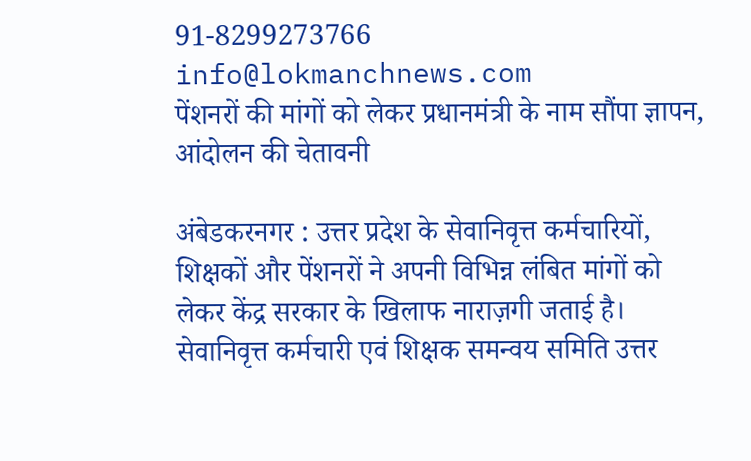91-8299273766 info@lokmanchnews.com
पेंशनरों की मांगों को लेकर प्रधानमंत्री के नाम सौंपा ज्ञापन, आंदोलन की चेतावनी

अंबेडकरनगर : उत्तर प्रदेश के सेवानिवृत्त कर्मचारियों, शिक्षकों और पेंशनरों ने अपनी विभिन्न लंबित मांगों को लेकर केंद्र सरकार के खिलाफ नाराज़गी जताई है। सेवानिवृत्त कर्मचारी एवं शिक्षक समन्वय समिति उत्तर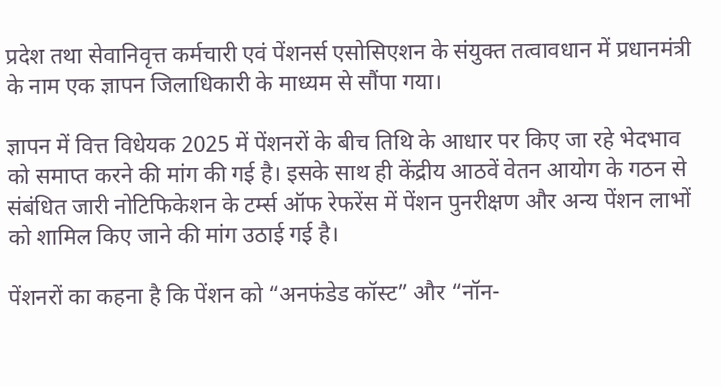प्रदेश तथा सेवानिवृत्त कर्मचारी एवं पेंशनर्स एसोसिएशन के संयुक्त तत्वावधान में प्रधानमंत्री के नाम एक ज्ञापन जिलाधिकारी के माध्यम से सौंपा गया।

ज्ञापन में वित्त विधेयक 2025 में पेंशनरों के बीच तिथि के आधार पर किए जा रहे भेदभाव को समाप्त करने की मांग की गई है। इसके साथ ही केंद्रीय आठवें वेतन आयोग के गठन से संबंधित जारी नोटिफिकेशन के टर्म्स ऑफ रेफरेंस में पेंशन पुनरीक्षण और अन्य पेंशन लाभों को शामिल किए जाने की मांग उठाई गई है।

पेंशनरों का कहना है कि पेंशन को “अनफंडेड कॉस्ट” और “नॉन-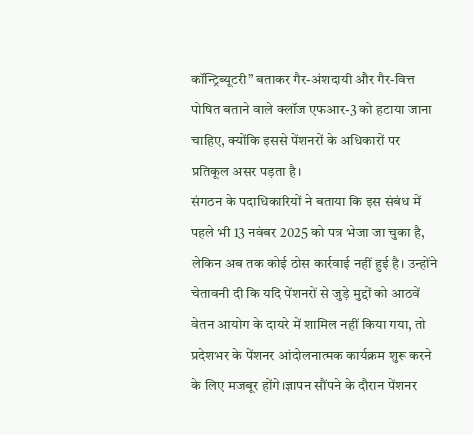कॉन्ट्रिब्यूटरी” बताकर गैर-अंशदायी और गैर-वित्त पोषित बताने वाले क्लॉज एफआर-3 को हटाया जाना चाहिए, क्योंकि इससे पेंशनरों के अधिकारों पर प्रतिकूल असर पड़ता है।
संगठन के पदाधिकारियों ने बताया कि इस संबंध में पहले भी 13 नवंबर 2025 को पत्र भेजा जा चुका है, लेकिन अब तक कोई ठोस कार्रवाई नहीं हुई है। उन्होंने चेतावनी दी कि यदि पेंशनरों से जुड़े मुद्दों को आठवें वेतन आयोग के दायरे में शामिल नहीं किया गया, तो प्रदेशभर के पेंशनर आंदोलनात्मक कार्यक्रम शुरू करने के लिए मजबूर होंगे।ज्ञापन सौंपने के दौरान पेंशनर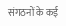संगठनों के कई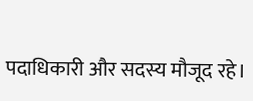पदाधिकारी और सदस्य मौजूद रहे।